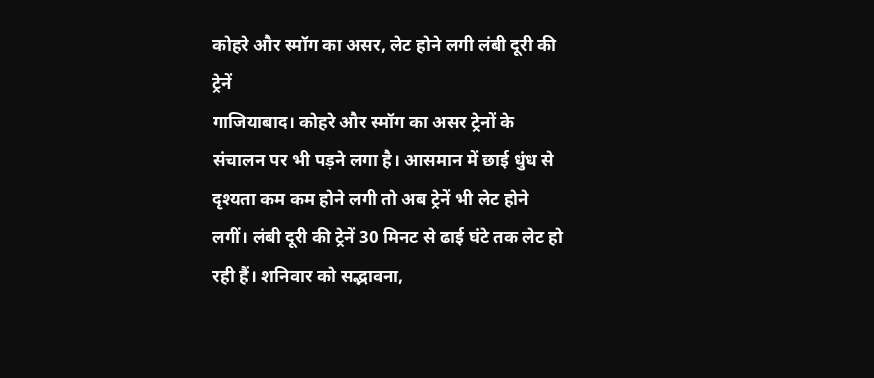कोहरे और स्मॉग का असर, लेट होने लगी लंबी दूरी की ट्रेनें
गाजियाबाद। कोहरे और स्मॉग का असर ट्रेनों के संचालन पर भी पड़ने लगा है। आसमान में छाई धुंध से दृश्यता कम कम होने लगी तो अब ट्रेनें भी लेट होने लगीं। लंबी दूरी की ट्रेनें 30 मिनट से ढाई घंटे तक लेट हो रही हैं। शनिवार को सद्भावना,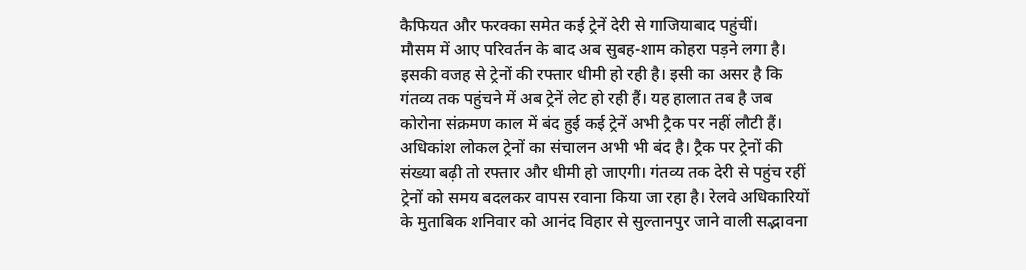कैफियत और फरक्का समेत कई ट्रेनें देरी से गाजियाबाद पहुंचीं।
मौसम में आए परिवर्तन के बाद अब सुबह-शाम कोहरा पड़ने लगा है। इसकी वजह से ट्रेनों की रफ्तार धीमी हो रही है। इसी का असर है कि गंतव्य तक पहुंचने में अब ट्रेनें लेट हो रही हैं। यह हालात तब है जब कोरोना संक्रमण काल में बंद हुई कई ट्रेनें अभी ट्रैक पर नहीं लौटी हैं। अधिकांश लोकल ट्रेनों का संचालन अभी भी बंद है। ट्रैक पर ट्रेनों की संख्या बढ़ी तो रफ्तार और धीमी हो जाएगी। गंतव्य तक देरी से पहुंच रहीं ट्रेनों को समय बदलकर वापस रवाना किया जा रहा है। रेलवे अधिकारियों के मुताबिक शनिवार को आनंद विहार से सुल्तानपुर जाने वाली सद्भावना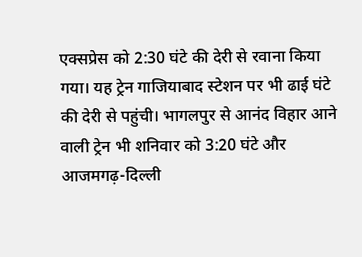एक्सप्रेस को 2:30 घंटे की देरी से रवाना किया गया। यह ट्रेन गाजियाबाद स्टेशन पर भी ढाई घंटे की देरी से पहुंची। भागलपुर से आनंद विहार आने वाली ट्रेन भी शनिवार को 3:20 घंटे और आजमगढ़-दिल्ली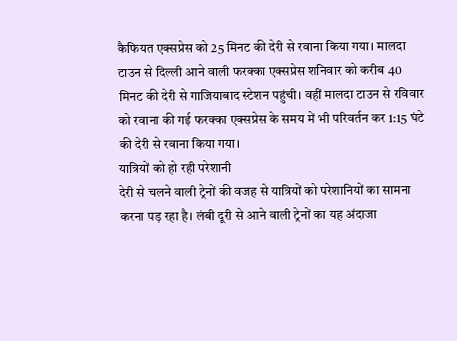कैफियत एक्सप्रेस को 25 मिनट की देरी से रवाना किया गया। मालदा टाउन से दिल्ली आने वाली फरक्का एक्सप्रेस शनिवार को करीब 40 मिनट की देरी से गाजियाबाद स्टेशन पहुंची। वहीं मालदा टाउन से रविवार को रवाना की गई फरक्का एक्सप्रेस के समय में भी परिवर्तन कर 1:15 घंटे की देरी से रवाना किया गया।
यात्रियों को हो रही परेशानी
देरी से चलने वाली ट्रेनों की वजह से यात्रियों को परेशानियों का सामना करना पड़ रहा है। लंबी दूरी से आने वाली ट्रेनों का यह अंदाजा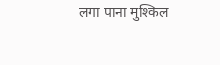लगा पाना मुश्किल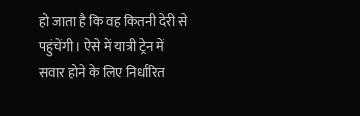हो जाता है कि वह कितनी देरी से पहुंचेंगी। ऐसे में यात्री ट्रेन में सवार होने के लिए निर्धारित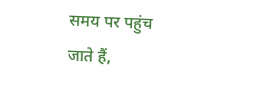समय पर पहुंच जाते हैं,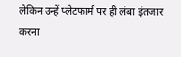लेकिन उन्हें प्लेटफार्म पर ही लंबा इंतजार करना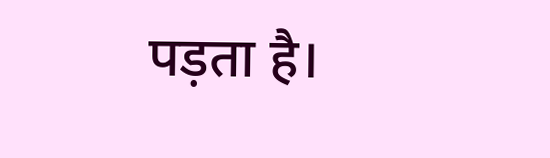पड़ता है।